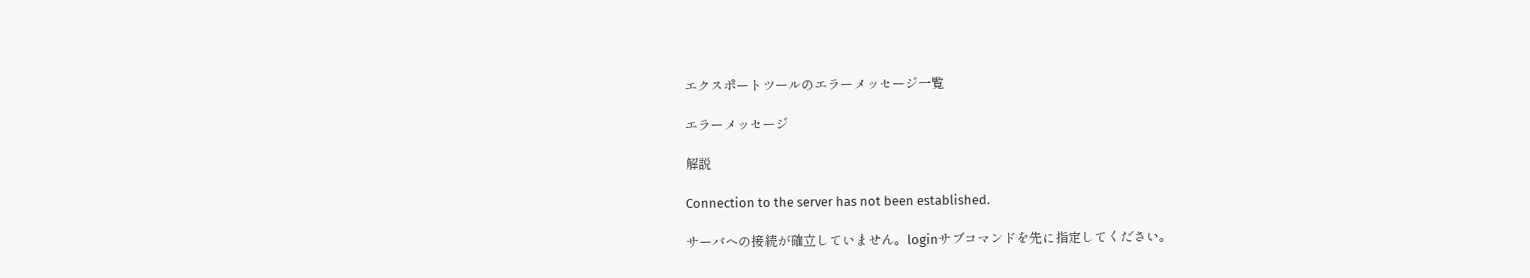エクスポートツールのエラーメッセージ一覧

エラーメッセージ

解説

Connection to the server has not been established.

サーバへの接続が確立していません。loginサブコマンドを先に指定してください。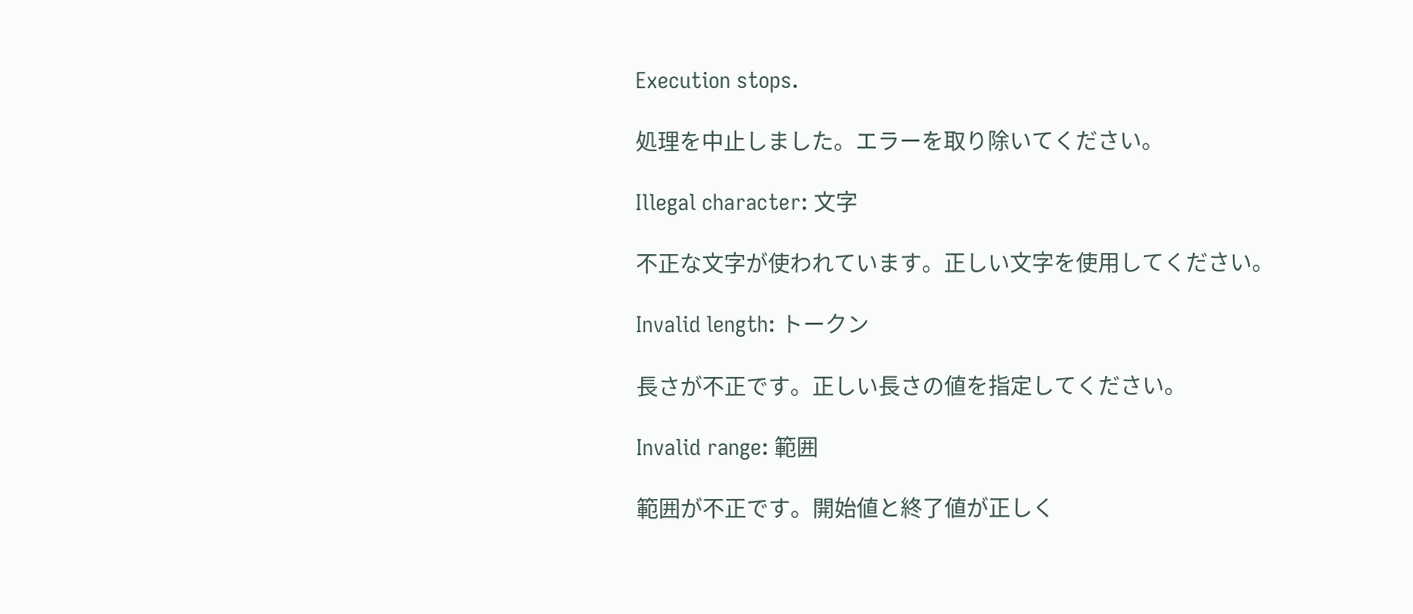Execution stops.

処理を中止しました。エラーを取り除いてください。

Illegal character: 文字

不正な文字が使われています。正しい文字を使用してください。

Invalid length: トークン

長さが不正です。正しい長さの値を指定してください。

Invalid range: 範囲

範囲が不正です。開始値と終了値が正しく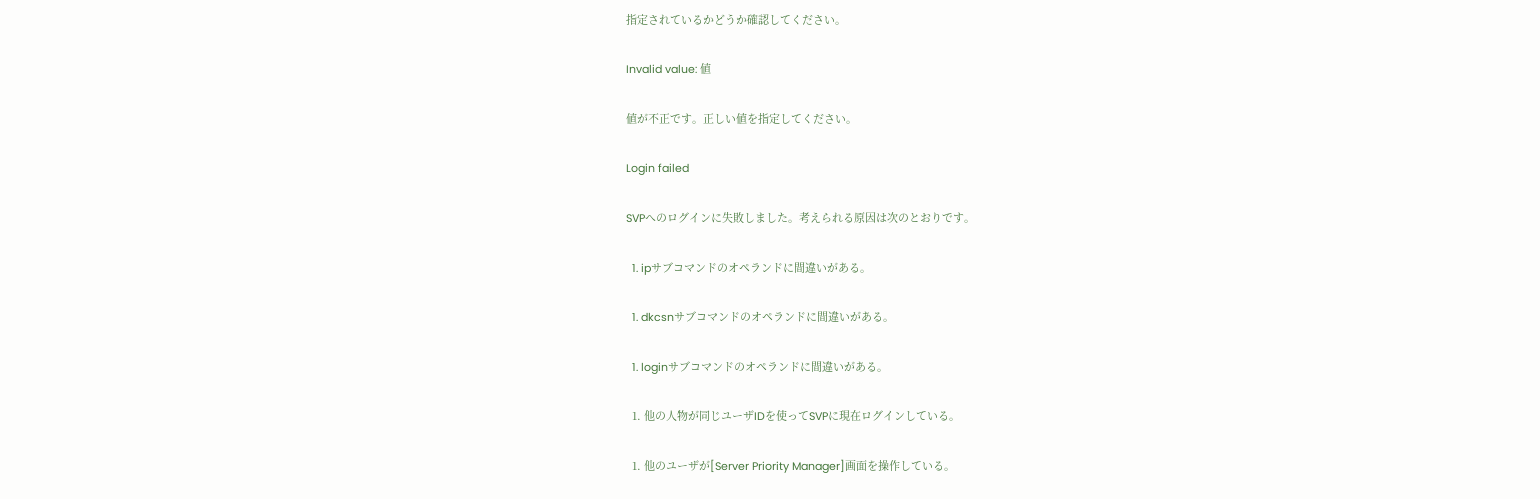指定されているかどうか確認してください。

Invalid value: 値

値が不正です。正しい値を指定してください。

Login failed

SVPへのログインに失敗しました。考えられる原因は次のとおりです。

  1. ipサブコマンドのオペランドに間違いがある。

  1. dkcsnサブコマンドのオペランドに間違いがある。

  1. loginサブコマンドのオペランドに間違いがある。

  1. 他の人物が同じユーザIDを使ってSVPに現在ログインしている。

  1. 他のユーザが[Server Priority Manager]画面を操作している。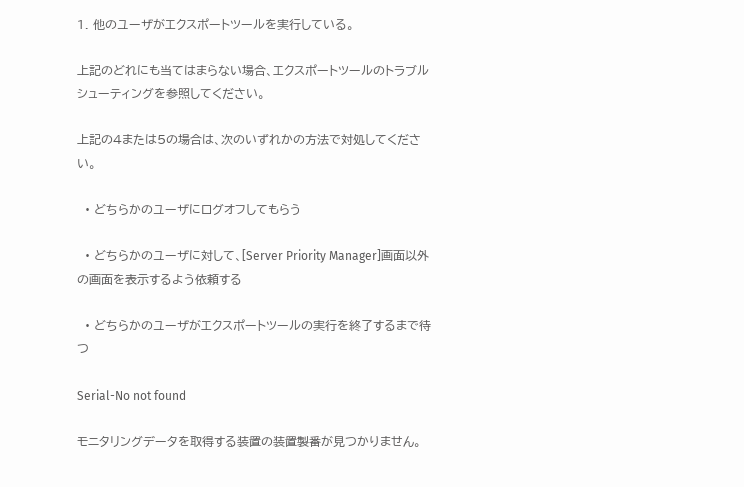1. 他のユーザがエクスポートツールを実行している。

上記のどれにも当てはまらない場合、エクスポートツールのトラブルシューティングを参照してください。

上記の4または5の場合は、次のいずれかの方法で対処してください。

  • どちらかのユーザにログオフしてもらう

  • どちらかのユーザに対して、[Server Priority Manager]画面以外の画面を表示するよう依頼する

  • どちらかのユーザがエクスポートツールの実行を終了するまで待つ

Serial-No not found

モニタリングデータを取得する装置の装置製番が見つかりません。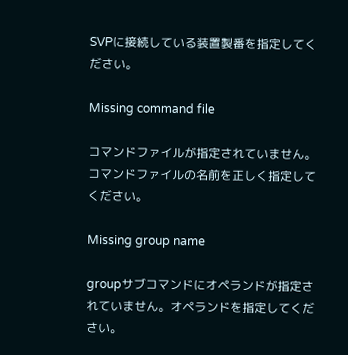SVPに接続している装置製番を指定してください。

Missing command file

コマンドファイルが指定されていません。コマンドファイルの名前を正しく指定してください。

Missing group name

groupサブコマンドにオペランドが指定されていません。オペランドを指定してください。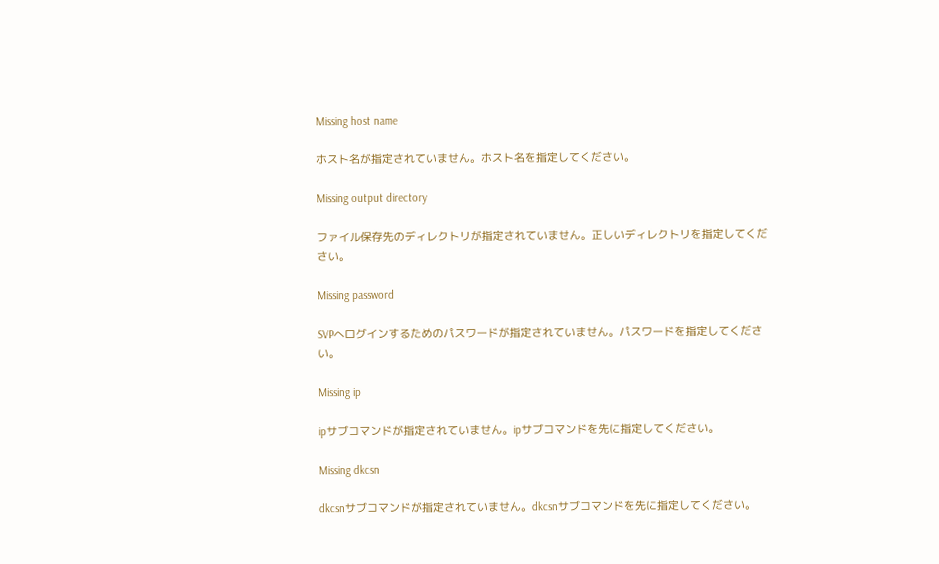Missing host name

ホスト名が指定されていません。ホスト名を指定してください。

Missing output directory

ファイル保存先のディレクトリが指定されていません。正しいディレクトリを指定してください。

Missing password

SVPへログインするためのパスワードが指定されていません。パスワードを指定してください。

Missing ip

ipサブコマンドが指定されていません。ipサブコマンドを先に指定してください。

Missing dkcsn

dkcsnサブコマンドが指定されていません。dkcsnサブコマンドを先に指定してください。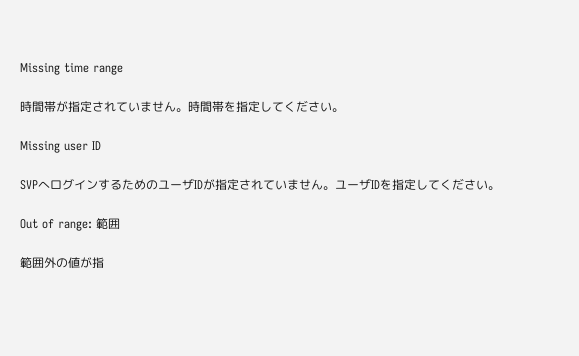Missing time range

時間帯が指定されていません。時間帯を指定してください。

Missing user ID

SVPへログインするためのユーザIDが指定されていません。ユーザIDを指定してください。

Out of range: 範囲

範囲外の値が指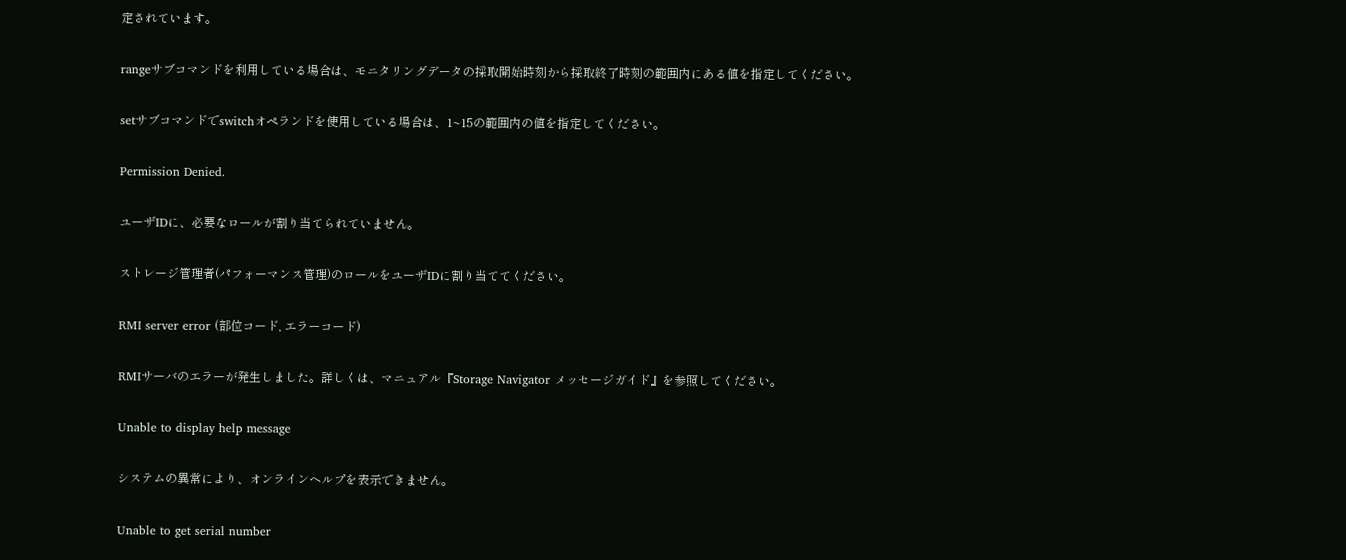定されています。

rangeサブコマンドを利用している場合は、モニタリングデータの採取開始時刻から採取終了時刻の範囲内にある値を指定してください。

setサブコマンドでswitchオペランドを使用している場合は、1~15の範囲内の値を指定してください。

Permission Denied.

ユーザIDに、必要なロールが割り当てられていません。

ストレージ管理者(パフォーマンス管理)のロールをユーザIDに割り当ててください。

RMI server error (部位コード, エラーコード)

RMIサーバのエラーが発生しました。詳しくは、マニュアル『Storage Navigator メッセージガイド』を参照してください。

Unable to display help message

システムの異常により、オンラインヘルプを表示できません。

Unable to get serial number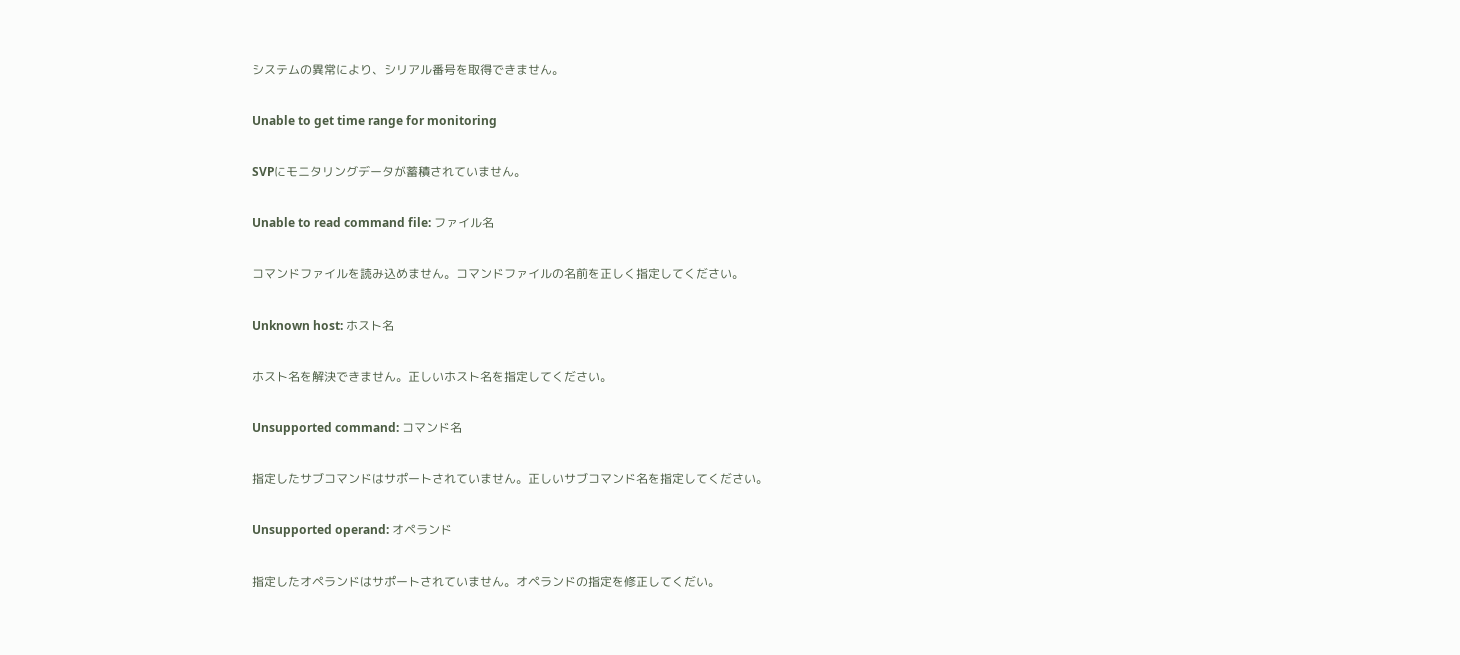システムの異常により、シリアル番号を取得できません。

Unable to get time range for monitoring

SVPにモニタリングデータが蓄積されていません。

Unable to read command file: ファイル名

コマンドファイルを読み込めません。コマンドファイルの名前を正しく指定してください。

Unknown host: ホスト名

ホスト名を解決できません。正しいホスト名を指定してください。

Unsupported command: コマンド名

指定したサブコマンドはサポートされていません。正しいサブコマンド名を指定してください。

Unsupported operand: オペランド

指定したオペランドはサポートされていません。オペランドの指定を修正してくだい。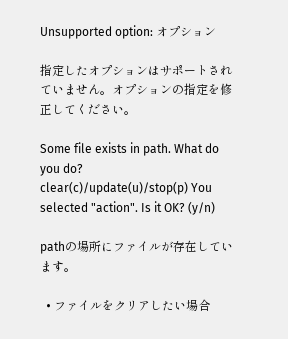Unsupported option: オプション

指定したオプションはサポートされていません。オプションの指定を修正してください。

Some file exists in path. What do you do? clear(c)/update(u)/stop(p) You selected "action". Is it OK? (y/n)

pathの場所にファイルが存在しています。

  • ファイルをクリアしたい場合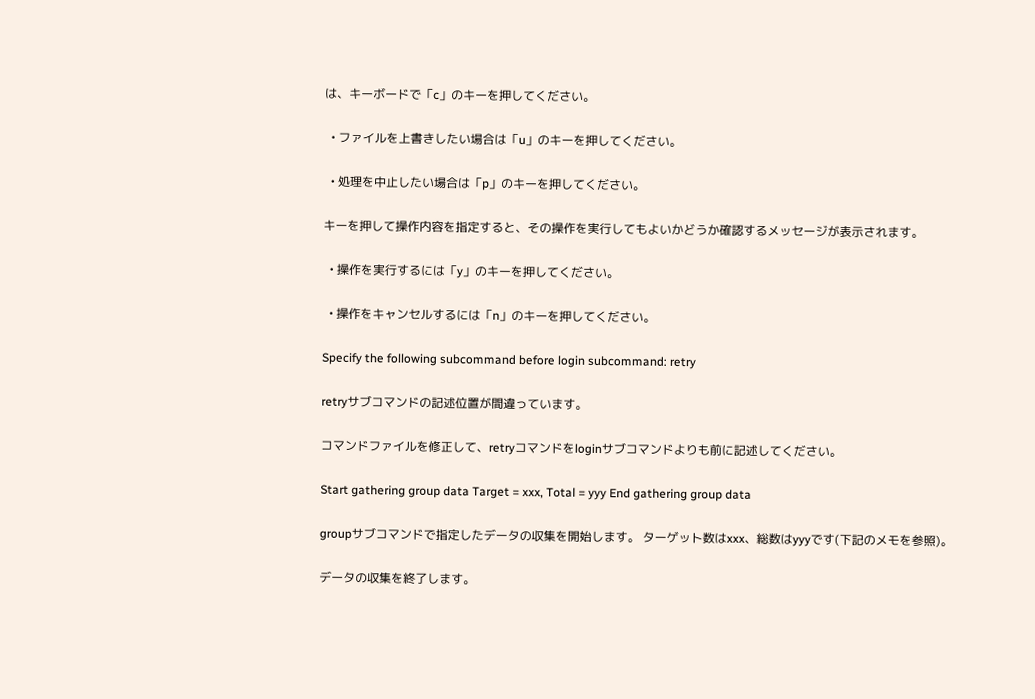は、キーボードで「c」のキーを押してください。

  • ファイルを上書きしたい場合は「u」のキーを押してください。

  • 処理を中止したい場合は「p」のキーを押してください。

キーを押して操作内容を指定すると、その操作を実行してもよいかどうか確認するメッセージが表示されます。

  • 操作を実行するには「y」のキーを押してください。

  • 操作をキャンセルするには「n」のキーを押してください。

Specify the following subcommand before login subcommand: retry

retryサブコマンドの記述位置が間違っています。

コマンドファイルを修正して、retryコマンドをloginサブコマンドよりも前に記述してください。

Start gathering group data Target = xxx, Total = yyy End gathering group data

groupサブコマンドで指定したデータの収集を開始します。 ターゲット数はxxx、総数はyyyです(下記のメモを参照)。

データの収集を終了します。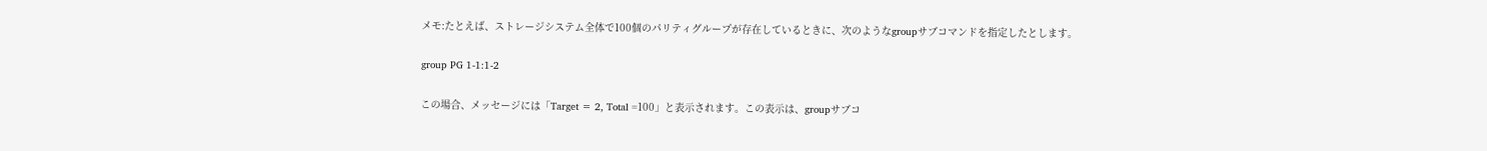メモ:たとえば、ストレージシステム全体で100個のパリティグループが存在しているときに、次のようなgroupサブコマンドを指定したとします。

group PG 1-1:1-2

この場合、メッセージには「Target = 2, Total =100」と表示されます。この表示は、groupサブコ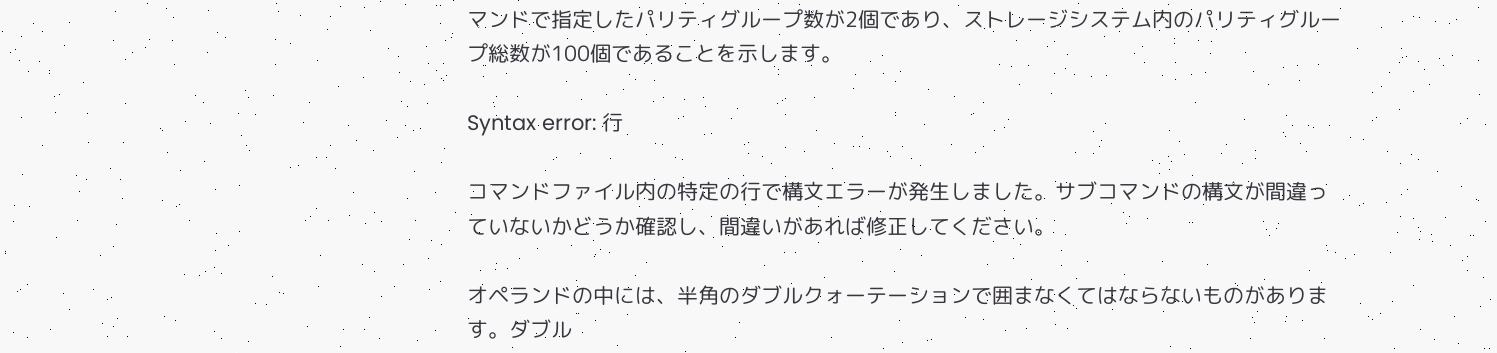マンドで指定したパリティグループ数が2個であり、ストレージシステム内のパリティグループ総数が100個であることを示します。

Syntax error: 行

コマンドファイル内の特定の行で構文エラーが発生しました。サブコマンドの構文が間違っていないかどうか確認し、間違いがあれば修正してください。

オペランドの中には、半角のダブルクォーテーションで囲まなくてはならないものがあります。ダブル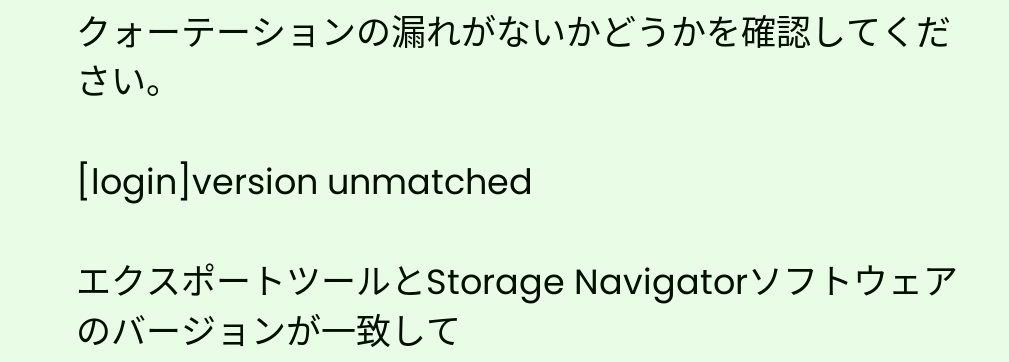クォーテーションの漏れがないかどうかを確認してください。

[login]version unmatched

エクスポートツールとStorage Navigatorソフトウェアのバージョンが一致して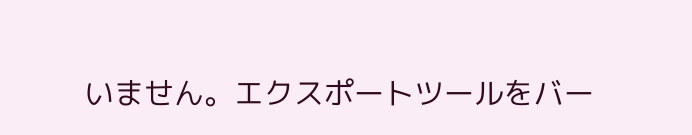いません。エクスポートツールをバー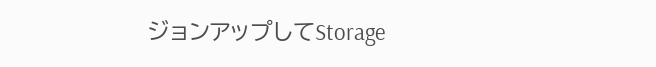ジョンアップしてStorage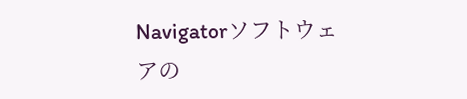Navigatorソフトウェアの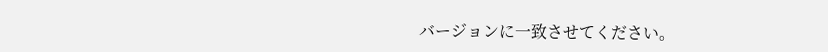バージョンに一致させてください。